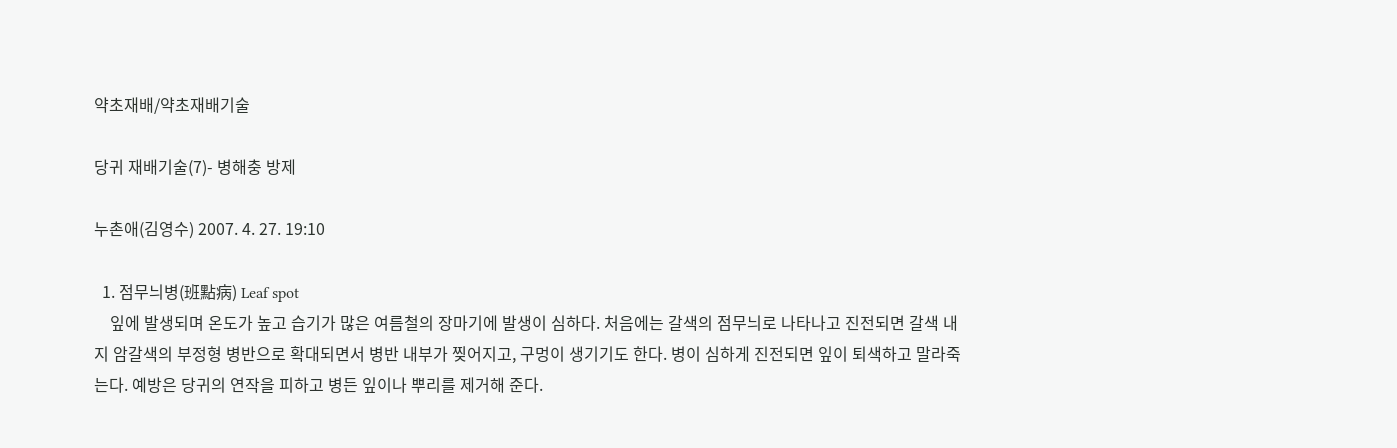약초재배/약초재배기술

당귀 재배기술(7)- 병해충 방제

누촌애(김영수) 2007. 4. 27. 19:10

  1. 점무늬병(班點病) Leaf spot
    잎에 발생되며 온도가 높고 습기가 많은 여름철의 장마기에 발생이 심하다. 처음에는 갈색의 점무늬로 나타나고 진전되면 갈색 내지 암갈색의 부정형 병반으로 확대되면서 병반 내부가 찢어지고, 구멍이 생기기도 한다. 병이 심하게 진전되면 잎이 퇴색하고 말라죽는다. 예방은 당귀의 연작을 피하고 병든 잎이나 뿌리를 제거해 준다.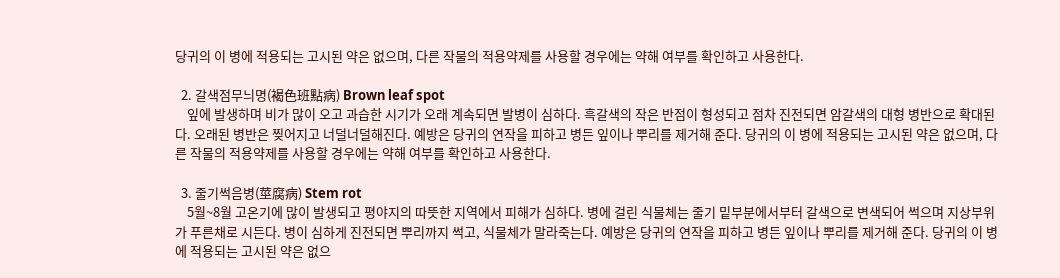당귀의 이 병에 적용되는 고시된 약은 없으며, 다른 작물의 적용약제를 사용할 경우에는 약해 여부를 확인하고 사용한다.

  2. 갈색점무늬명(褐色班點病) Brown leaf spot
    잎에 발생하며 비가 많이 오고 과습한 시기가 오래 계속되면 발병이 심하다. 흑갈색의 작은 반점이 형성되고 점차 진전되면 암갈색의 대형 병반으로 확대된다. 오래된 병반은 찢어지고 너덜너덜해진다. 예방은 당귀의 연작을 피하고 병든 잎이나 뿌리를 제거해 준다. 당귀의 이 병에 적용되는 고시된 약은 없으며, 다른 작물의 적용약제를 사용할 경우에는 약해 여부를 확인하고 사용한다.

  3. 줄기썩음병(莖腐病) Stem rot
    5월~8월 고온기에 많이 발생되고 평야지의 따뜻한 지역에서 피해가 심하다. 병에 걸린 식물체는 줄기 밑부분에서부터 갈색으로 변색되어 썩으며 지상부위가 푸른채로 시든다. 병이 심하게 진전되면 뿌리까지 썩고, 식물체가 말라죽는다. 예방은 당귀의 연작을 피하고 병든 잎이나 뿌리를 제거해 준다. 당귀의 이 병에 적용되는 고시된 약은 없으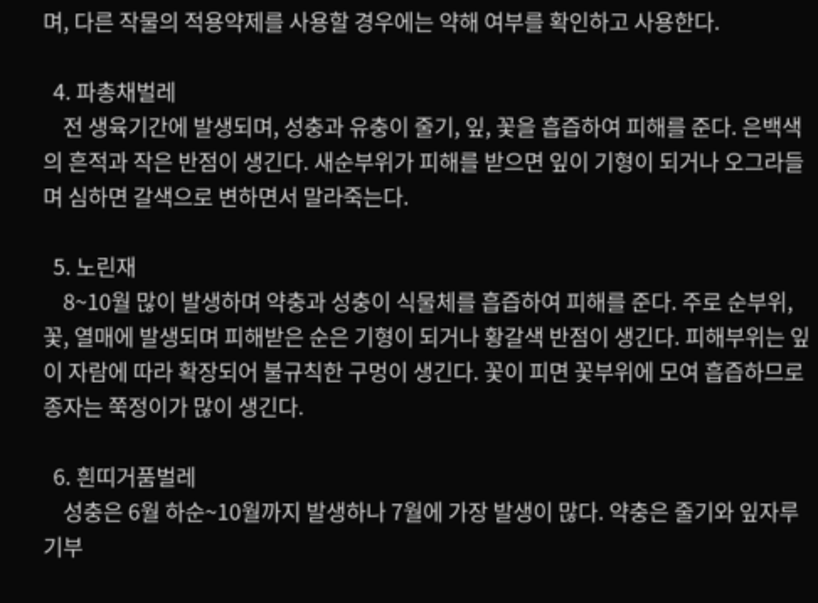며, 다른 작물의 적용약제를 사용할 경우에는 약해 여부를 확인하고 사용한다.

  4. 파총채벌레
    전 생육기간에 발생되며, 성충과 유충이 줄기, 잎, 꽃을 흡즙하여 피해를 준다. 은백색의 흔적과 작은 반점이 생긴다. 새순부위가 피해를 받으면 잎이 기형이 되거나 오그라들며 심하면 갈색으로 변하면서 말라죽는다.

  5. 노린재
    8~10월 많이 발생하며 약충과 성충이 식물체를 흡즙하여 피해를 준다. 주로 순부위, 꽃, 열매에 발생되며 피해받은 순은 기형이 되거나 황갈색 반점이 생긴다. 피해부위는 잎이 자람에 따라 확장되어 불규칙한 구멍이 생긴다. 꽃이 피면 꽃부위에 모여 흡즙하므로 종자는 쭉정이가 많이 생긴다.

  6. 흰띠거품벌레
    성충은 6월 하순~10월까지 발생하나 7월에 가장 발생이 많다. 약충은 줄기와 잎자루 기부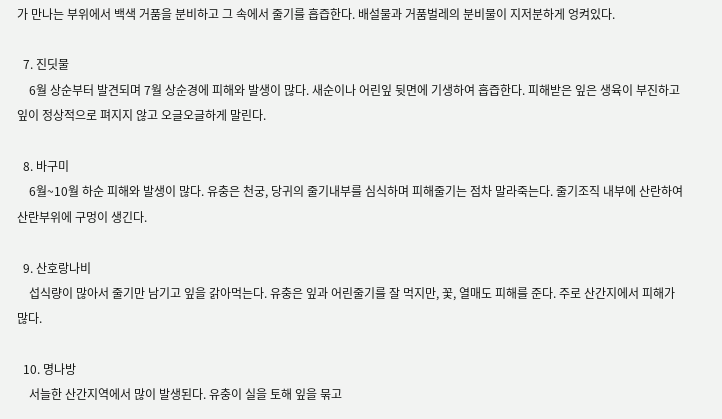가 만나는 부위에서 백색 거품을 분비하고 그 속에서 줄기를 흡즙한다. 배설물과 거품벌레의 분비물이 지저분하게 엉켜있다.

  7. 진딧물
    6월 상순부터 발견되며 7월 상순경에 피해와 발생이 많다. 새순이나 어린잎 뒷면에 기생하여 흡즙한다. 피해받은 잎은 생육이 부진하고 잎이 정상적으로 펴지지 않고 오글오글하게 말린다.

  8. 바구미
    6월~10월 하순 피해와 발생이 많다. 유충은 천궁, 당귀의 줄기내부를 심식하며 피해줄기는 점차 말라죽는다. 줄기조직 내부에 산란하여 산란부위에 구멍이 생긴다.

  9. 산호랑나비
    섭식량이 많아서 줄기만 남기고 잎을 갉아먹는다. 유충은 잎과 어린줄기를 잘 먹지만, 꽃, 열매도 피해를 준다. 주로 산간지에서 피해가 많다.

  10. 명나방
    서늘한 산간지역에서 많이 발생된다. 유충이 실을 토해 잎을 묶고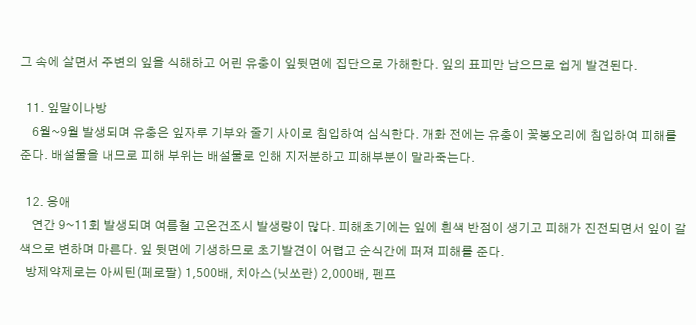그 속에 살면서 주변의 잎을 식해하고 어린 유충이 잎뒷면에 집단으로 가해한다. 잎의 표피만 남으므로 쉽게 발견된다.

  11. 잎말이나방
    6월~9월 발생되며 유충은 잎자루 기부와 줄기 사이로 침입하여 심식한다. 개화 전에는 유충이 꽃봉오리에 침입하여 피해를 준다. 배설물을 내므로 피해 부위는 배설물로 인해 지저분하고 피해부분이 말라죽는다.

  12. 응애
    연간 9~11회 발생되며 여름철 고온건조시 발생량이 많다. 피해초기에는 잎에 흰색 반점이 생기고 피해가 진전되면서 잎이 갈색으로 변하며 마른다. 잎 뒷면에 기생하므로 초기발견이 어렵고 순식간에 퍼져 피해를 준다.
  방제약제로는 아씨틴(페로팔) 1,500배, 치아스(닛쏘란) 2,000배, 펜프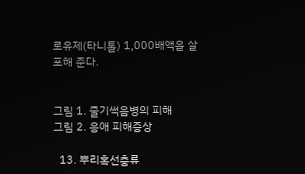로유제(타니톨) 1,000배액을 살포해 준다.


그림 1. 줄기썩음병의 피해
그림 2. 응애 피해증상

  13. 뿌리혹선충류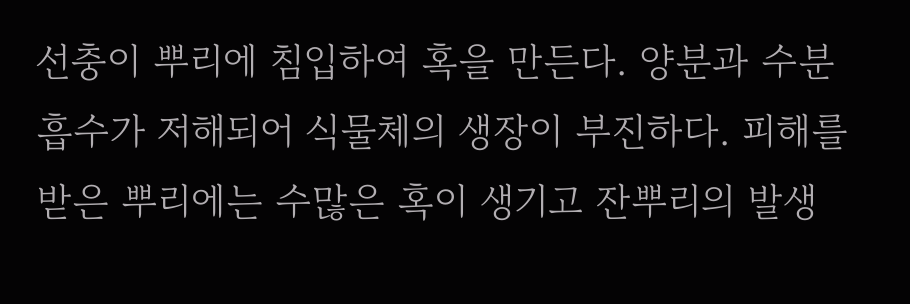선충이 뿌리에 침입하여 혹을 만든다. 양분과 수분 흡수가 저해되어 식물체의 생장이 부진하다. 피해를 받은 뿌리에는 수많은 혹이 생기고 잔뿌리의 발생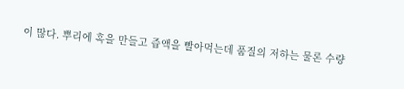이 많다. 뿌리에 혹을 만들고 즙액을 빨아먹는데 품질의 저하는 물론 수량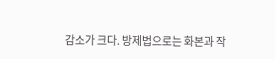감소가 크다. 방제법으로는 화본과 작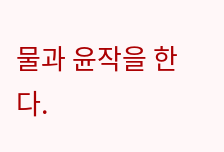물과 윤작을 한다.